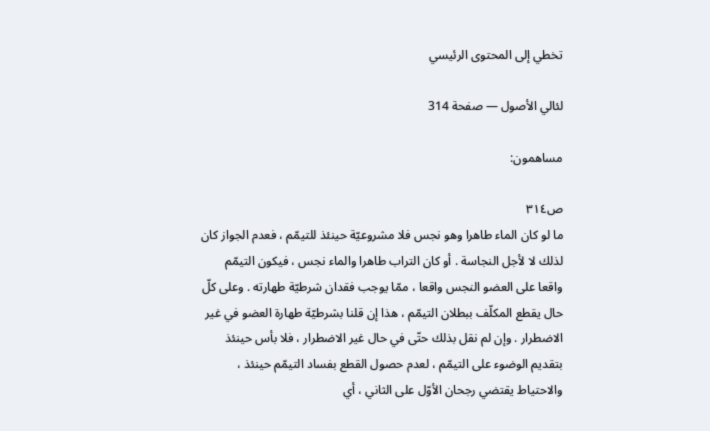تخطي إلى المحتوى الرئيسي

لئالي الأصول — صفحة 314

مساهمون:

ص٣١٤
ما لو كان الماء طاهرا وهو نجس فلا مشروعيّة حينئذ للتيمّم ، فعدم الجواز كان لذلك لا لأجل النجاسة . أو كان التراب طاهرا والماء نجس ، فيكون التيمّم واقعا على العضو النجس واقعا ، ممّا يوجب فقدان شرطيّة طهارته . وعلى كلّ حال يقطع المكلّف ببطلان التيمّم ، هذا إن قلنا بشرطيّة طهارة العضو في غير الاضطرار . وإن لم نقل بذلك حتّى في حال غير الاضطرار ، فلا بأس حينئذ بتقديم الوضوء على التيمّم ، لعدم حصول القطع بفساد التيمّم حينئذ ، والاحتياط يقتضي رجحان الأوّل على الثاني ، أي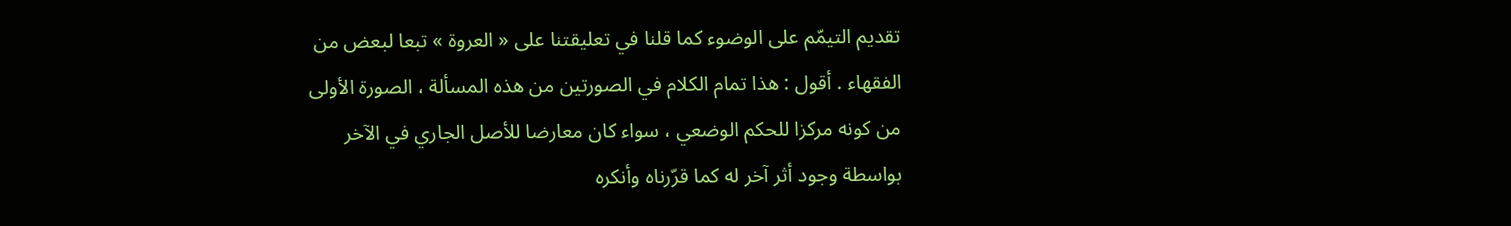تقديم التيمّم على الوضوء كما قلنا في تعليقتنا على « العروة » تبعا لبعض من الفقهاء . أقول : هذا تمام الكلام في الصورتين من هذه المسألة ، الصورة الأولى من كونه مركزا للحكم الوضعي ، سواء كان معارضا للأصل الجاري في الآخر بواسطة وجود أثر آخر له كما قرّرناه وأنكره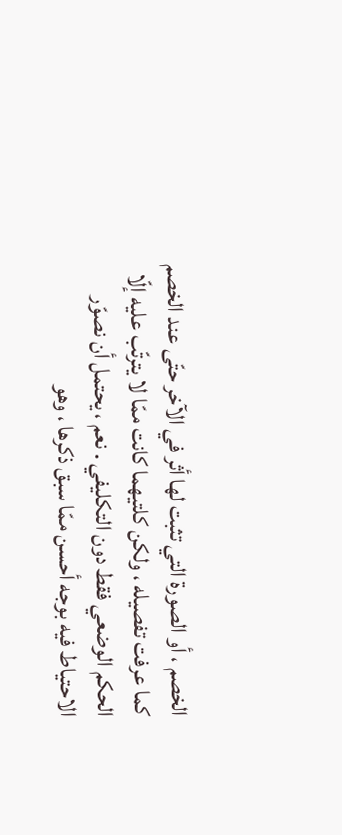الخصم ، أو الصورة التي تثبت لها أثر في الآخر حتّى عند الخصم كما عرفت تفصيله ، ولكن كلتيهما كانت ممّا لا يترتّب عليه إلّا الحكم الوضعي فقط دون التكليفي . نعم ، يحتمل أن نصوّر الاحتياط فيه بوجه أحسن ممّا سبق ذكرها ، وهو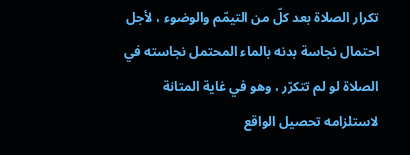تكرار الصلاة بعد كلّ من التيمّم والوضوء ، لأجل احتمال نجاسة بدنه بالماء المحتمل نجاسته في الصلاة لو لم تتكرّر ، وهو في غاية المتانة لاستلزامه تحصيل الواقع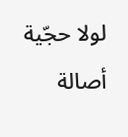لولا حجّية أصالة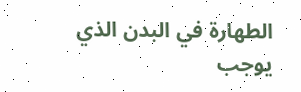الطهارة في البدن الذي يوجب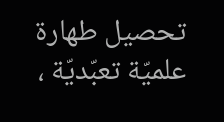تحصيل طهارة علميّة تعبّديّة ،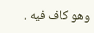وهو كاف فيه .